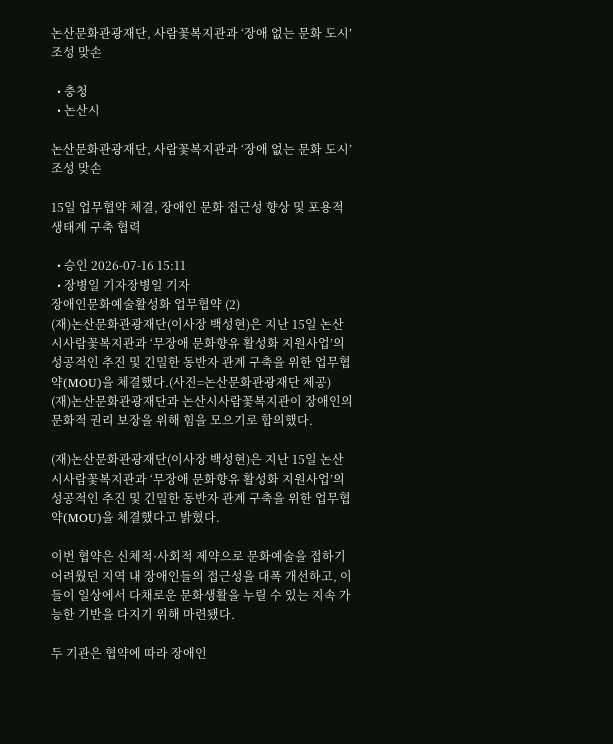논산문화관광재단, 사람꽃복지관과 ‘장애 없는 문화 도시’ 조성 맞손

  • 충청
  • 논산시

논산문화관광재단, 사람꽃복지관과 ‘장애 없는 문화 도시’ 조성 맞손

15일 업무협약 체결, 장애인 문화 접근성 향상 및 포용적 생태계 구축 협력

  • 승인 2026-07-16 15:11
  • 장병일 기자장병일 기자
장애인문화예술활성화 업무협약 (2)
(재)논산문화관광재단(이사장 백성현)은 지난 15일 논산시사람꽃복지관과 ‘무장애 문화향유 활성화 지원사업’의 성공적인 추진 및 긴밀한 동반자 관계 구축을 위한 업무협약(MOU)을 체결했다.(사진=논산문화관광재단 제공)
(재)논산문화관광재단과 논산시사람꽃복지관이 장애인의 문화적 권리 보장을 위해 힘을 모으기로 합의했다.

(재)논산문화관광재단(이사장 백성현)은 지난 15일 논산시사람꽃복지관과 ‘무장애 문화향유 활성화 지원사업’의 성공적인 추진 및 긴밀한 동반자 관계 구축을 위한 업무협약(MOU)을 체결했다고 밝혔다.

이번 협약은 신체적·사회적 제약으로 문화예술을 접하기 어려웠던 지역 내 장애인들의 접근성을 대폭 개선하고, 이들이 일상에서 다채로운 문화생활을 누릴 수 있는 지속 가능한 기반을 다지기 위해 마련됐다.

두 기관은 협약에 따라 장애인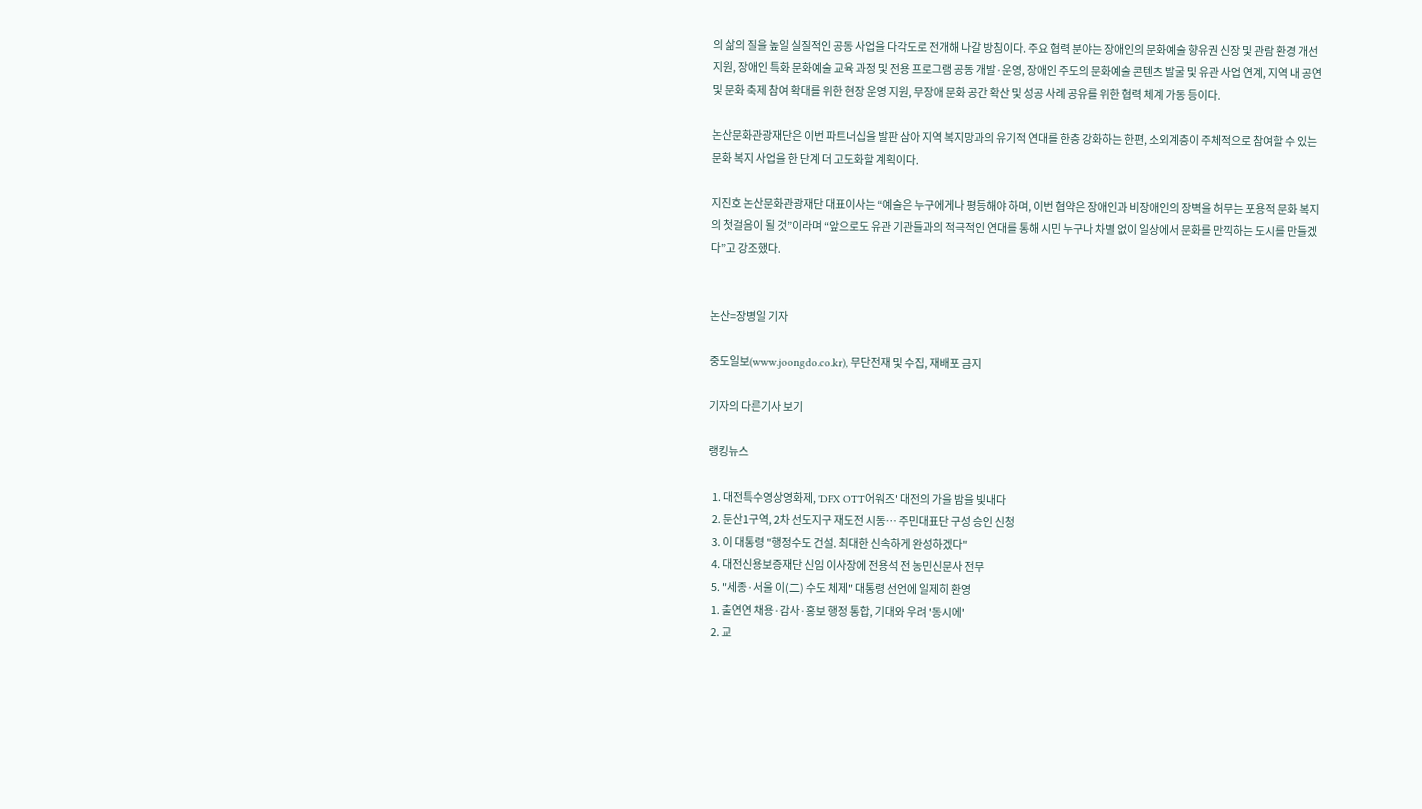의 삶의 질을 높일 실질적인 공동 사업을 다각도로 전개해 나갈 방침이다. 주요 협력 분야는 장애인의 문화예술 향유권 신장 및 관람 환경 개선 지원, 장애인 특화 문화예술 교육 과정 및 전용 프로그램 공동 개발·운영, 장애인 주도의 문화예술 콘텐츠 발굴 및 유관 사업 연계, 지역 내 공연 및 문화 축제 참여 확대를 위한 현장 운영 지원, 무장애 문화 공간 확산 및 성공 사례 공유를 위한 협력 체계 가동 등이다.

논산문화관광재단은 이번 파트너십을 발판 삼아 지역 복지망과의 유기적 연대를 한층 강화하는 한편, 소외계층이 주체적으로 참여할 수 있는 문화 복지 사업을 한 단계 더 고도화할 계획이다.

지진호 논산문화관광재단 대표이사는 “예술은 누구에게나 평등해야 하며, 이번 협약은 장애인과 비장애인의 장벽을 허무는 포용적 문화 복지의 첫걸음이 될 것”이라며 “앞으로도 유관 기관들과의 적극적인 연대를 통해 시민 누구나 차별 없이 일상에서 문화를 만끽하는 도시를 만들겠다”고 강조했다.


논산=장병일 기자

중도일보(www.joongdo.co.kr), 무단전재 및 수집, 재배포 금지

기자의 다른기사 보기

랭킹뉴스

  1. 대전특수영상영화제, 'DFX OTT어워즈' 대전의 가을 밤을 빛내다
  2. 둔산1구역, 2차 선도지구 재도전 시동… 주민대표단 구성 승인 신청
  3. 이 대통령 "행정수도 건설. 최대한 신속하게 완성하겠다"
  4. 대전신용보증재단 신임 이사장에 전용석 전 농민신문사 전무
  5. "세종·서울 이(二) 수도 체제" 대통령 선언에 일제히 환영
  1. 출연연 채용·감사·홍보 행정 통합, 기대와 우려 '동시에'
  2. 교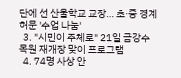단에 선 산울학교 교장… 초·중 경계 허문 '수업 나눔'
  3. "시민이 주체로" 21일 금강수목원 재개장 맞이 프로그램
  4. 74명 사상 안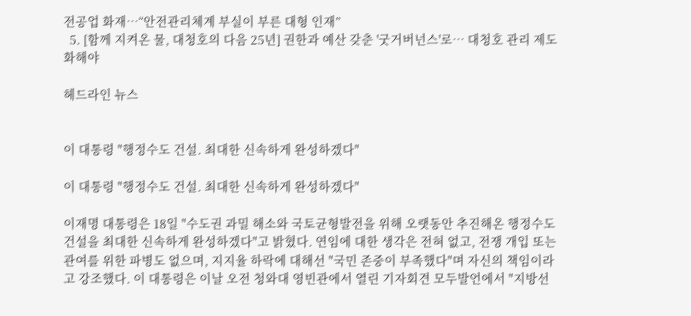전공업 화재…“안전관리체계 부실이 부른 대형 인재”
  5. [함께 지켜온 물, 대청호의 다음 25년] 권한과 예산 갖춘 '굿거버넌스'로… 대청호 관리 제도화해야

헤드라인 뉴스


이 대통령 "행정수도 건설. 최대한 신속하게 완성하겠다"

이 대통령 "행정수도 건설. 최대한 신속하게 완성하겠다"

이재명 대통령은 18일 "수도권 과밀 해소와 국토균형발전을 위해 오랫동안 추진해온 행정수도 건설을 최대한 신속하게 완성하겠다"고 밝혔다. 연임에 대한 생각은 전혀 없고, 전쟁 개입 또는 관여를 위한 파병도 없으며, 지지율 하락에 대해선 "국민 존중이 부족했다"며 자신의 책임이라고 강조했다. 이 대통령은 이날 오전 청와대 영빈관에서 열린 기자회견 모두발언에서 "지방선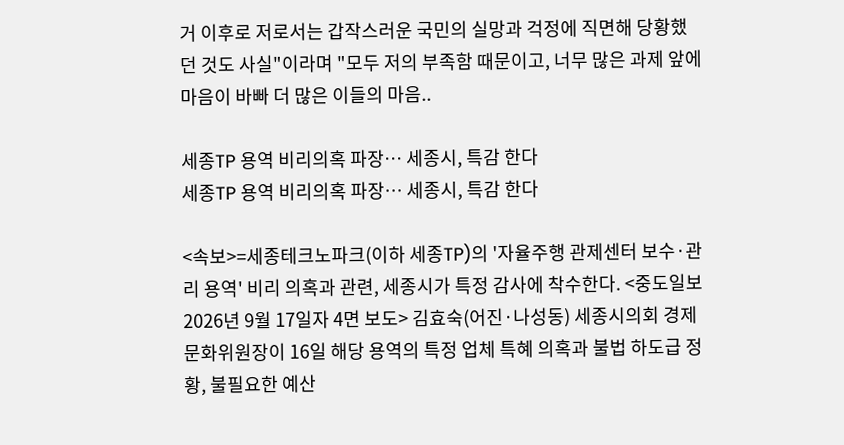거 이후로 저로서는 갑작스러운 국민의 실망과 걱정에 직면해 당황했던 것도 사실"이라며 "모두 저의 부족함 때문이고, 너무 많은 과제 앞에 마음이 바빠 더 많은 이들의 마음..

세종TP 용역 비리의혹 파장… 세종시, 특감 한다
세종TP 용역 비리의혹 파장… 세종시, 특감 한다

<속보>=세종테크노파크(이하 세종TP)의 '자율주행 관제센터 보수·관리 용역' 비리 의혹과 관련, 세종시가 특정 감사에 착수한다. <중도일보 2026년 9월 17일자 4면 보도> 김효숙(어진·나성동) 세종시의회 경제문화위원장이 16일 해당 용역의 특정 업체 특혜 의혹과 불법 하도급 정황, 불필요한 예산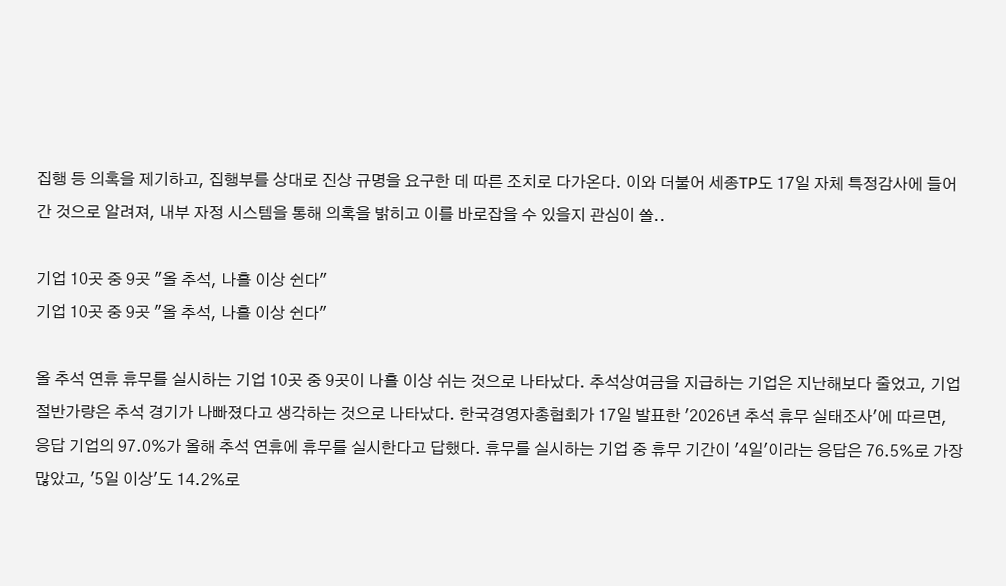집행 등 의혹을 제기하고, 집행부를 상대로 진상 규명을 요구한 데 따른 조치로 다가온다. 이와 더불어 세종TP도 17일 자체 특정감사에 들어간 것으로 알려져, 내부 자정 시스템을 통해 의혹을 밝히고 이를 바로잡을 수 있을지 관심이 쏠..

기업 10곳 중 9곳 "올 추석, 나흘 이상 쉰다"
기업 10곳 중 9곳 "올 추석, 나흘 이상 쉰다"

올 추석 연휴 휴무를 실시하는 기업 10곳 중 9곳이 나흘 이상 쉬는 것으로 나타났다. 추석상여금을 지급하는 기업은 지난해보다 줄었고, 기업 절반가량은 추석 경기가 나빠졌다고 생각하는 것으로 나타났다. 한국경영자총협회가 17일 발표한 '2026년 추석 휴무 실태조사'에 따르면, 응답 기업의 97.0%가 올해 추석 연휴에 휴무를 실시한다고 답했다. 휴무를 실시하는 기업 중 휴무 기간이 '4일'이라는 응답은 76.5%로 가장 많았고, '5일 이상'도 14.2%로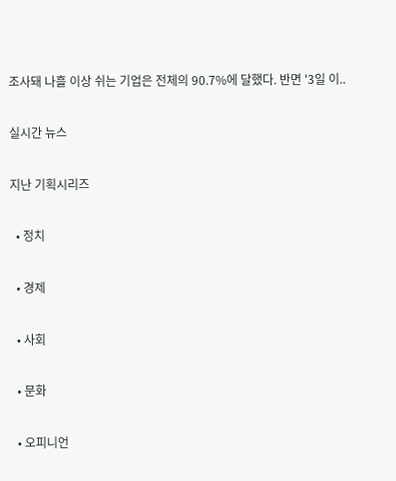조사돼 나흘 이상 쉬는 기업은 전체의 90.7%에 달했다. 반면 '3일 이..

실시간 뉴스

지난 기획시리즈

  • 정치

  • 경제

  • 사회

  • 문화

  • 오피니언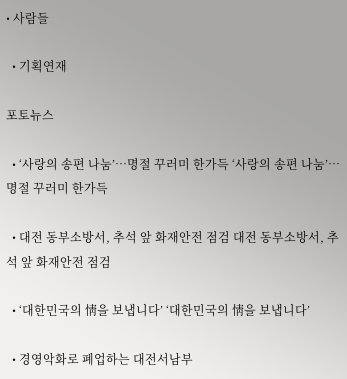• 사람들

  • 기획연재

포토뉴스

  • ‘사랑의 송편 나눔’…명절 꾸러미 한가득 ‘사랑의 송편 나눔’…명절 꾸러미 한가득

  • 대전 동부소방서, 추석 앞 화재안전 점검 대전 동부소방서, 추석 앞 화재안전 점검

  • ‘대한민국의 情을 보냅니다’ ‘대한민국의 情을 보냅니다’

  • 경영악화로 폐업하는 대전서남부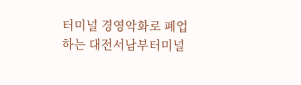터미널 경영악화로 폐업하는 대전서남부터미널